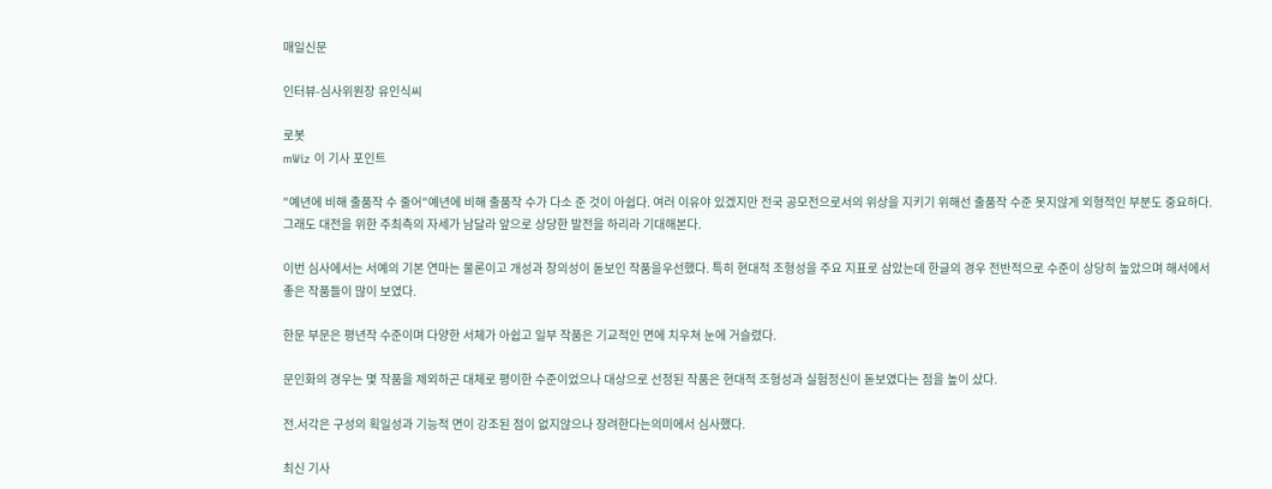매일신문

인터뷰-심사위원장 유인식씨

로봇
mWiz 이 기사 포인트

"예년에 비해 출품작 수 줄어"예년에 비해 출품작 수가 다소 준 것이 아쉽다. 여러 이유야 있겠지만 전국 공모전으로서의 위상을 지키기 위해선 출품작 수준 못지않게 외형적인 부분도 중요하다. 그래도 대전을 위한 주최측의 자세가 남달라 앞으로 상당한 발전을 하리라 기대해본다.

이번 심사에서는 서예의 기본 연마는 물론이고 개성과 창의성이 돋보인 작품을우선했다. 특히 현대적 조형성을 주요 지표로 삼았는데 한글의 경우 전반적으로 수준이 상당히 높았으며 해서에서 좋은 작품들이 많이 보였다.

한문 부문은 평년작 수준이며 다양한 서체가 아쉽고 일부 작품은 기교적인 면에 치우쳐 눈에 거슬렸다.

문인화의 경우는 몇 작품을 제외하곤 대체로 평이한 수준이었으나 대상으로 선정된 작품은 현대적 조형성과 실험정신이 돋보였다는 점을 높이 샀다.

전.서각은 구성의 획일성과 기능적 면이 강조된 점이 없지않으나 장려한다는의미에서 심사했다.

최신 기사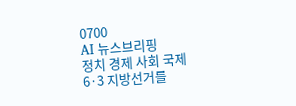0700
AI 뉴스브리핑
정치 경제 사회 국제
6·3 지방선거를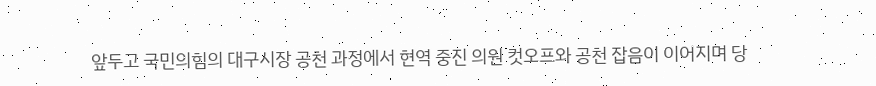앞두고 국민의힘의 대구시장 공천 과정에서 현역 중진 의원 컷오프와 공천 잡음이 이어지며 당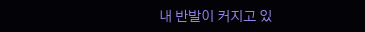내 반발이 커지고 있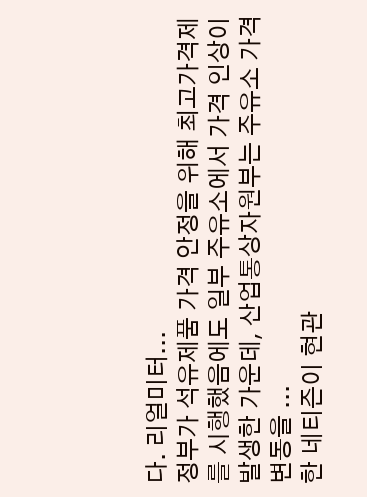다. 리얼미터...
정부가 석유제품 가격 안정을 위해 최고가격제를 시행했음에도 일부 주유소에서 가격 인상이 발생한 가운데, 산업통상자원부는 주유소 가격 변동을 ...
한 네티즌이 현관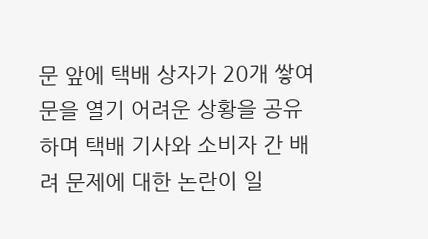문 앞에 택배 상자가 20개 쌓여 문을 열기 어려운 상황을 공유하며 택배 기사와 소비자 간 배려 문제에 대한 논란이 일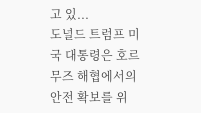고 있...
도널드 트럼프 미국 대통령은 호르무즈 해협에서의 안전 확보를 위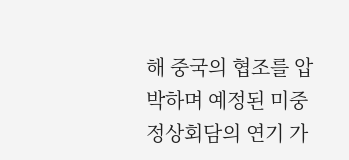해 중국의 협조를 압박하며 예정된 미중 정상회담의 연기 가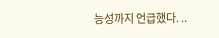능성까지 언급했다. ..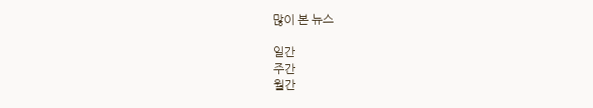많이 본 뉴스

일간
주간
월간